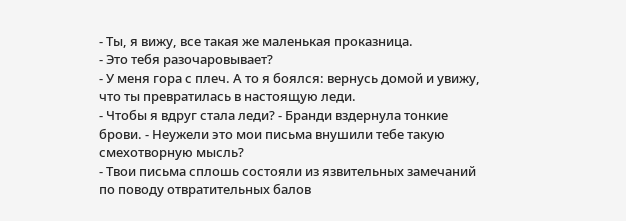- Ты, я вижу, все такая же маленькая проказница.
- Это тебя разочаровывает?
- У меня гора с плеч. А то я боялся: вернусь домой и увижу, что ты превратилась в настоящую леди.
- Чтобы я вдруг стала леди? - Бранди вздернула тонкие брови. - Неужели это мои письма внушили тебе такую смехотворную мысль?
- Твои письма сплошь состояли из язвительных замечаний по поводу отвратительных балов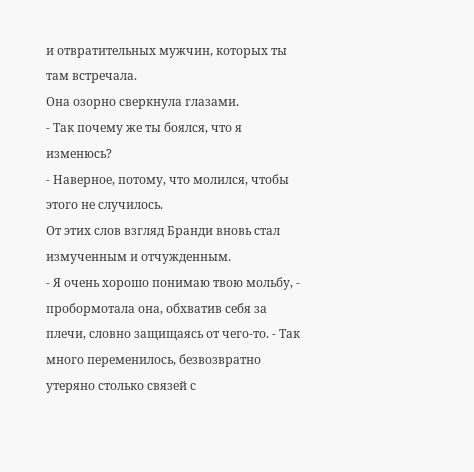и отвратительных мужчин, которых ты там встречала.
Она озорно сверкнула глазами.
- Так почему же ты боялся, что я изменюсь?
- Наверное, потому, что молился, чтобы этого не случилось.
От этих слов взгляд Бранди вновь стал измученным и отчужденным.
- Я очень хорошо понимаю твою мольбу, - пробормотала она, обхватив себя за плечи, словно защищаясь от чего-то. - Так много переменилось, безвозвратно утеряно столько связей с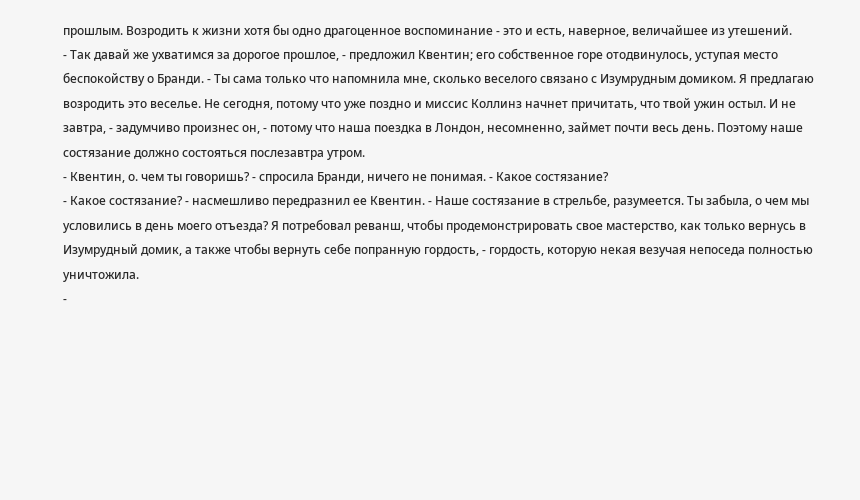прошлым. Возродить к жизни хотя бы одно драгоценное воспоминание - это и есть, наверное, величайшее из утешений.
- Так давай же ухватимся за дорогое прошлое, - предложил Квентин; его собственное горе отодвинулось, уступая место беспокойству о Бранди. - Ты сама только что напомнила мне, сколько веселого связано с Изумрудным домиком. Я предлагаю возродить это веселье. Не сегодня, потому что уже поздно и миссис Коллинз начнет причитать, что твой ужин остыл. И не завтра, - задумчиво произнес он, - потому что наша поездка в Лондон, несомненно, займет почти весь день. Поэтому наше состязание должно состояться послезавтра утром.
- Квентин, о. чем ты говоришь? - спросила Бранди, ничего не понимая. - Какое состязание?
- Какое состязание? - насмешливо передразнил ее Квентин. - Наше состязание в стрельбе, разумеется. Ты забыла, о чем мы условились в день моего отъезда? Я потребовал реванш, чтобы продемонстрировать свое мастерство, как только вернусь в Изумрудный домик, а также чтобы вернуть себе попранную гордость, - гордость, которую некая везучая непоседа полностью уничтожила.
-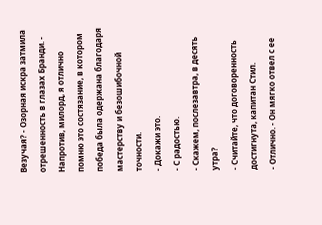Везучая? - Озорная искра затмила отрешенность в глазах Бранди. - Напротив, милорд, я отлично помню это состязание, в котором победа была одержана благодаря мастерству и безошибочной точности.
- Докажи это.
- С радостью.
- Скажем, послезавтра, в десять утра?
- Считайте, что договоренность достигнута, капитан Стил.
- Отлично. - Он мягко отвел с ее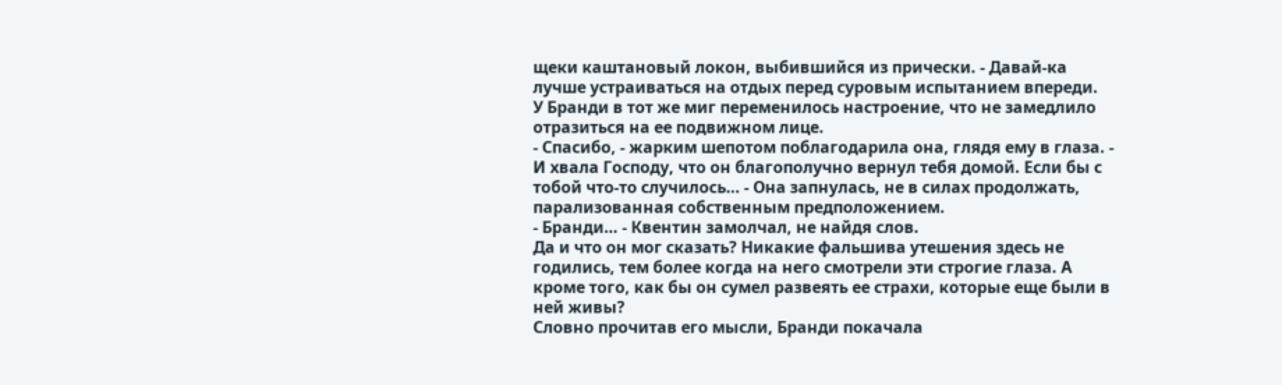щеки каштановый локон, выбившийся из прически. - Давай-ка лучше устраиваться на отдых перед суровым испытанием впереди.
У Бранди в тот же миг переменилось настроение, что не замедлило отразиться на ее подвижном лице.
- Спасибо, - жарким шепотом поблагодарила она, глядя ему в глаза. - И хвала Господу, что он благополучно вернул тебя домой. Если бы с тобой что-то случилось… - Она запнулась, не в силах продолжать, парализованная собственным предположением.
- Бранди… - Квентин замолчал, не найдя слов.
Да и что он мог сказать? Никакие фальшива утешения здесь не годились, тем более когда на него смотрели эти строгие глаза. А кроме того, как бы он сумел развеять ее страхи, которые еще были в ней живы?
Словно прочитав его мысли, Бранди покачала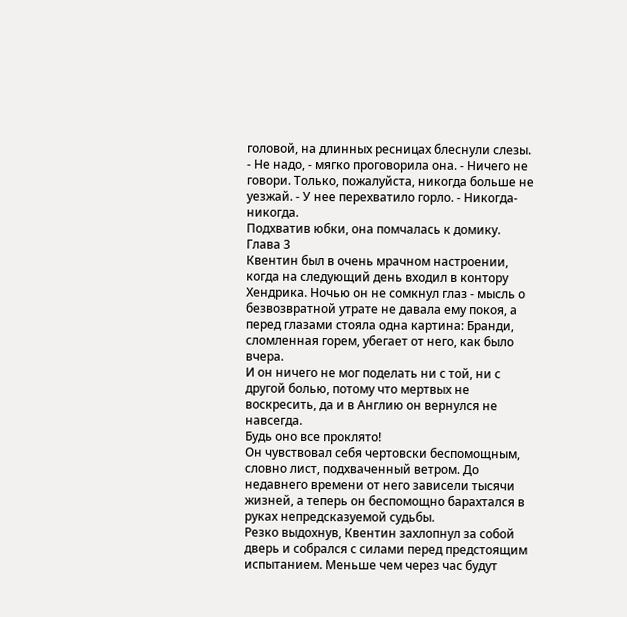головой, на длинных ресницах блеснули слезы.
- Не надо, - мягко проговорила она. - Ничего не говори. Только, пожалуйста, никогда больше не уезжай. - У нее перехватило горло. - Никогда-никогда.
Подхватив юбки, она помчалась к домику.
Глава 3
Квентин был в очень мрачном настроении, когда на следующий день входил в контору Хендрика. Ночью он не сомкнул глаз - мысль о безвозвратной утрате не давала ему покоя, а перед глазами стояла одна картина: Бранди, сломленная горем, убегает от него, как было вчера.
И он ничего не мог поделать ни с той, ни с другой болью, потому что мертвых не воскресить, да и в Англию он вернулся не навсегда.
Будь оно все проклято!
Он чувствовал себя чертовски беспомощным, словно лист, подхваченный ветром. До недавнего времени от него зависели тысячи жизней, а теперь он беспомощно барахтался в руках непредсказуемой судьбы.
Резко выдохнув, Квентин захлопнул за собой дверь и собрался с силами перед предстоящим испытанием. Меньше чем через час будут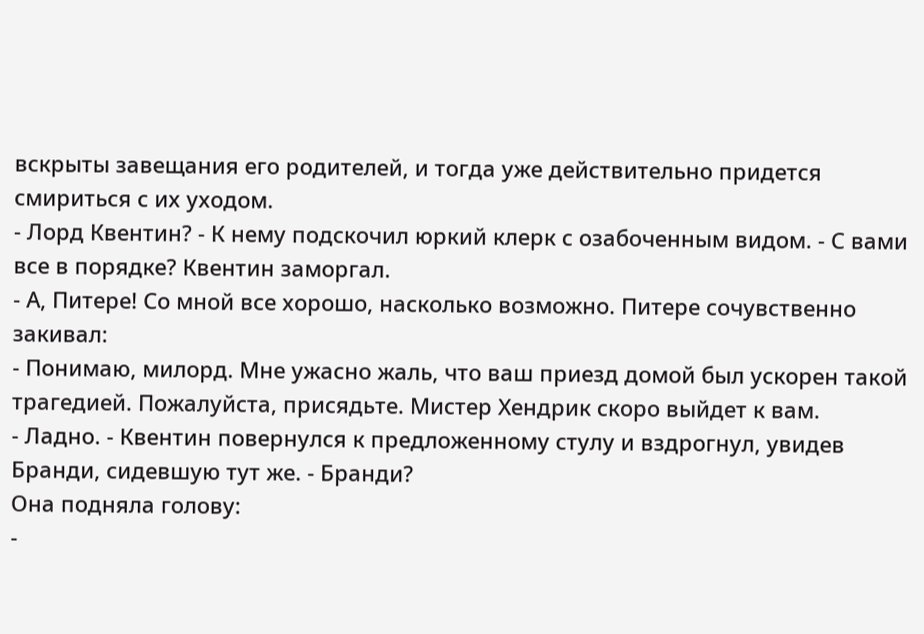вскрыты завещания его родителей, и тогда уже действительно придется смириться с их уходом.
- Лорд Квентин? - К нему подскочил юркий клерк с озабоченным видом. - С вами все в порядке? Квентин заморгал.
- А, Питере! Со мной все хорошо, насколько возможно. Питере сочувственно закивал:
- Понимаю, милорд. Мне ужасно жаль, что ваш приезд домой был ускорен такой трагедией. Пожалуйста, присядьте. Мистер Хендрик скоро выйдет к вам.
- Ладно. - Квентин повернулся к предложенному стулу и вздрогнул, увидев Бранди, сидевшую тут же. - Бранди?
Она подняла голову:
-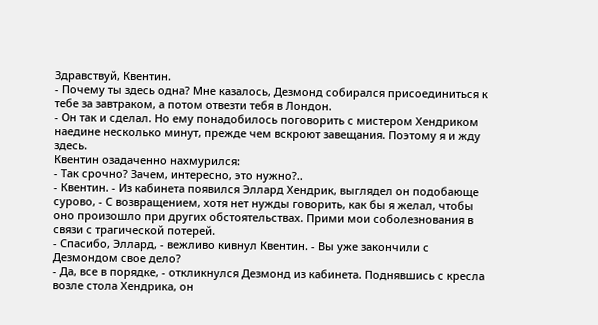Здравствуй, Квентин.
- Почему ты здесь одна? Мне казалось, Дезмонд собирался присоединиться к тебе за завтраком, а потом отвезти тебя в Лондон.
- Он так и сделал. Но ему понадобилось поговорить с мистером Хендриком наедине несколько минут, прежде чем вскроют завещания. Поэтому я и жду здесь.
Квентин озадаченно нахмурился:
- Так срочно? Зачем, интересно, это нужно?..
- Квентин. - Из кабинета появился Эллард Хендрик, выглядел он подобающе сурово, - С возвращением, хотя нет нужды говорить, как бы я желал, чтобы оно произошло при других обстоятельствах. Прими мои соболезнования в связи с трагической потерей.
- Спасибо, Эллард, - вежливо кивнул Квентин. - Вы уже закончили с Дезмондом свое дело?
- Да, все в порядке, - откликнулся Дезмонд из кабинета. Поднявшись с кресла возле стола Хендрика, он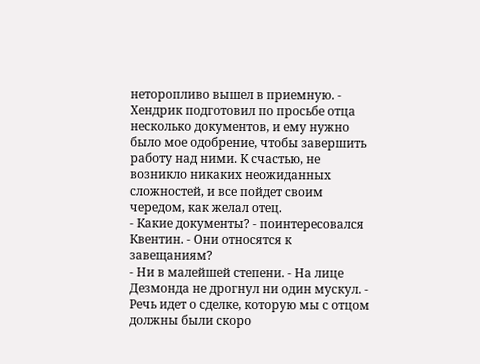неторопливо вышел в приемную. - Хендрик подготовил по просьбе отца несколько документов, и ему нужно было мое одобрение, чтобы завершить работу над ними. К счастью, не возникло никаких неожиданных сложностей, и все пойдет своим чередом, как желал отец.
- Какие документы? - поинтересовался Квентин. - Они относятся к завещаниям?
- Ни в малейшей степени. - На лице Дезмонда не дрогнул ни один мускул. - Речь идет о сделке, которую мы с отцом должны были скоро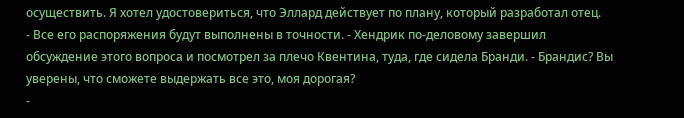осуществить. Я хотел удостовериться, что Эллард действует по плану, который разработал отец.
- Все его распоряжения будут выполнены в точности. - Хендрик по-деловому завершил обсуждение этого вопроса и посмотрел за плечо Квентина, туда, где сидела Бранди. - Брандис? Вы уверены, что сможете выдержать все это, моя дорогая?
-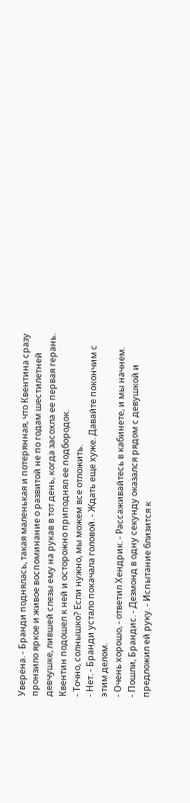Уверена. - Бранди поднялась, такая маленькая и потерянная, что Квентина сразу пронзило яркое и живое воспоминание о развитой не по годам шестилетней девчушке, лившей слезы ему на рукав в тот день, когда засохла ее первая герань.
Квентин подошел к ней и осторожно приподнял ее подбородок.
- Точно, солнышко? Если нужно, мы можем все отложить.
- Нет. - Бранди устало покачала головой. - Ждать еще хуже. Давайте покончим с этим делом.
- Очень хорошо, - ответил Хендрик. - Рассаживайтесь в кабинете, и мы начнем.
- Пошли, Брандис. - Дезмонд в одну секунду оказался рядом с девушкой и предложил ей руку. - Испытание близится к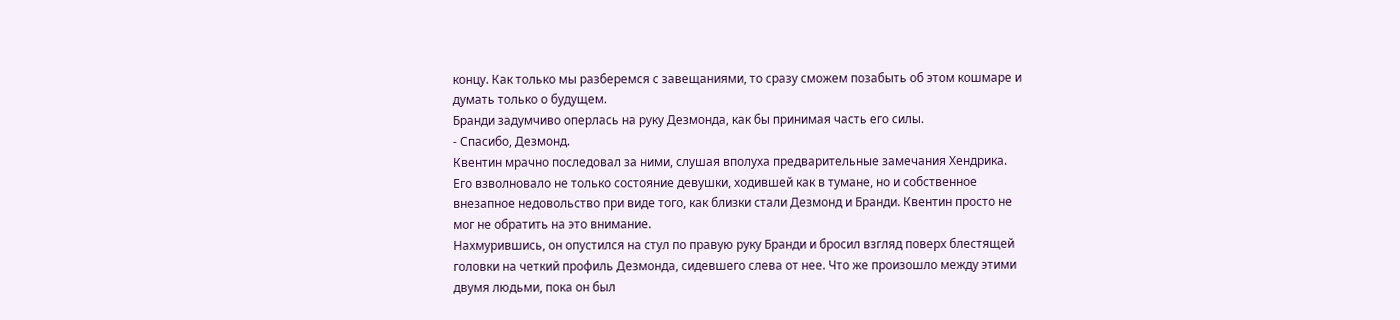концу. Как только мы разберемся с завещаниями, то сразу сможем позабыть об этом кошмаре и думать только о будущем.
Бранди задумчиво оперлась на руку Дезмонда, как бы принимая часть его силы.
- Спасибо, Дезмонд.
Квентин мрачно последовал за ними, слушая вполуха предварительные замечания Хендрика. Его взволновало не только состояние девушки, ходившей как в тумане, но и собственное внезапное недовольство при виде того, как близки стали Дезмонд и Бранди. Квентин просто не мог не обратить на это внимание.
Нахмурившись, он опустился на стул по правую руку Бранди и бросил взгляд поверх блестящей головки на четкий профиль Дезмонда, сидевшего слева от нее. Что же произошло между этими двумя людьми, пока он был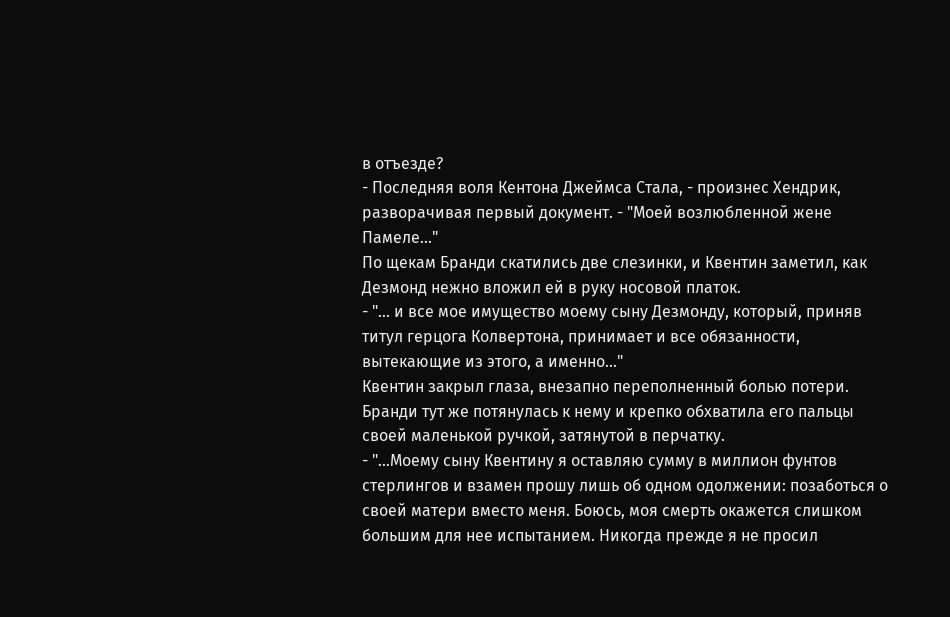в отъезде?
- Последняя воля Кентона Джеймса Стала, - произнес Хендрик, разворачивая первый документ. - "Моей возлюбленной жене Памеле…"
По щекам Бранди скатились две слезинки, и Квентин заметил, как Дезмонд нежно вложил ей в руку носовой платок.
- "… и все мое имущество моему сыну Дезмонду, который, приняв титул герцога Колвертона, принимает и все обязанности, вытекающие из этого, а именно…"
Квентин закрыл глаза, внезапно переполненный болью потери. Бранди тут же потянулась к нему и крепко обхватила его пальцы своей маленькой ручкой, затянутой в перчатку.
- "…Моему сыну Квентину я оставляю сумму в миллион фунтов стерлингов и взамен прошу лишь об одном одолжении: позаботься о своей матери вместо меня. Боюсь, моя смерть окажется слишком большим для нее испытанием. Никогда прежде я не просил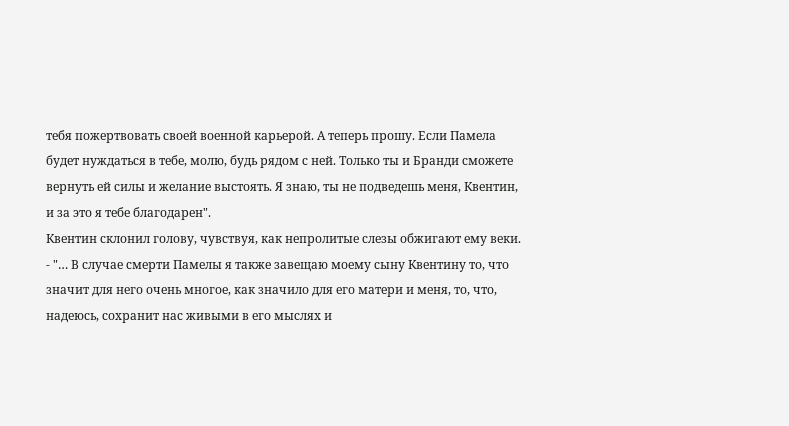тебя пожертвовать своей военной карьерой. А теперь прошу. Если Памела будет нуждаться в тебе, молю, будь рядом с ней. Только ты и Бранди сможете вернуть ей силы и желание выстоять. Я знаю, ты не подведешь меня, Квентин, и за это я тебе благодарен".
Квентин склонил голову, чувствуя, как непролитые слезы обжигают ему веки.
- "… В случае смерти Памелы я также завещаю моему сыну Квентину то, что значит для него очень многое, как значило для его матери и меня, то, что, надеюсь, сохранит нас живыми в его мыслях и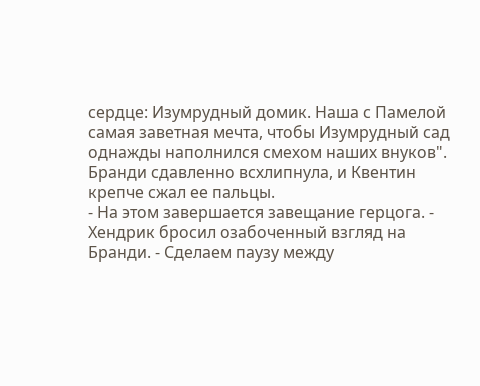сердце: Изумрудный домик. Наша с Памелой самая заветная мечта, чтобы Изумрудный сад однажды наполнился смехом наших внуков".
Бранди сдавленно всхлипнула, и Квентин крепче сжал ее пальцы.
- На этом завершается завещание герцога. - Хендрик бросил озабоченный взгляд на Бранди. - Сделаем паузу между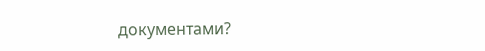документами?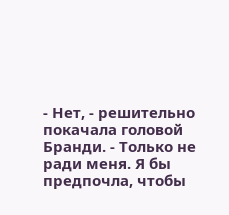- Нет, - решительно покачала головой Бранди. - Только не ради меня. Я бы предпочла, чтобы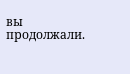вы продолжали.